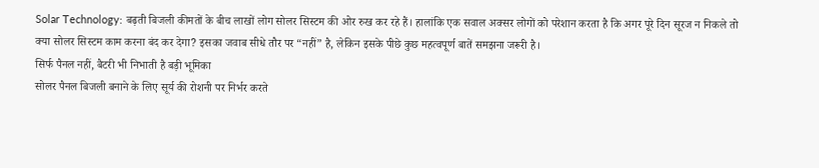Solar Technology: बढ़ती बिजली कीमतों के बीच लाखों लोग सोलर सिस्टम की ओर रुख कर रहे हैं। हालांकि एक सवाल अक्सर लोगों को परेशान करता है कि अगर पूरे दिन सूरज न निकले तो क्या सोलर सिस्टम काम करना बंद कर देगा? इसका जवाब सीधे तौर पर “नहीं” है, लेकिन इसके पीछे कुछ महत्वपूर्ण बातें समझना जरूरी है।
सिर्फ पैनल नहीं, बैटरी भी निभाती है बड़ी भूमिका
सोलर पैनल बिजली बनाने के लिए सूर्य की रोशनी पर निर्भर करते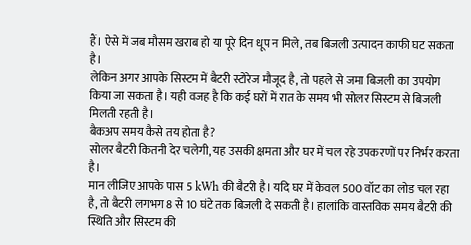हैं। ऐसे में जब मौसम खराब हो या पूरे दिन धूप न मिले, तब बिजली उत्पादन काफी घट सकता है।
लेकिन अगर आपके सिस्टम में बैटरी स्टोरेज मौजूद है, तो पहले से जमा बिजली का उपयोग किया जा सकता है। यही वजह है कि कई घरों में रात के समय भी सोलर सिस्टम से बिजली मिलती रहती है।
बैकअप समय कैसे तय होता है?
सोलर बैटरी कितनी देर चलेगी, यह उसकी क्षमता और घर में चल रहे उपकरणों पर निर्भर करता है।
मान लीजिए आपके पास 5 kWh की बैटरी है। यदि घर में केवल 500 वॉट का लोड चल रहा है, तो बैटरी लगभग 8 से 10 घंटे तक बिजली दे सकती है। हालांकि वास्तविक समय बैटरी की स्थिति और सिस्टम की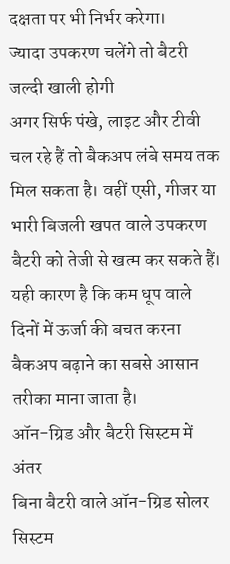दक्षता पर भी निर्भर करेगा।
ज्यादा उपकरण चलेंगे तो बैटरी जल्दी खाली होगी
अगर सिर्फ पंखे, लाइट और टीवी चल रहे हैं तो बैकअप लंबे समय तक मिल सकता है। वहीं एसी, गीजर या भारी बिजली खपत वाले उपकरण बैटरी को तेजी से खत्म कर सकते हैं।
यही कारण है कि कम धूप वाले दिनों में ऊर्जा की बचत करना बैकअप बढ़ाने का सबसे आसान तरीका माना जाता है।
ऑन-ग्रिड और बैटरी सिस्टम में अंतर
बिना बैटरी वाले ऑन-ग्रिड सोलर सिस्टम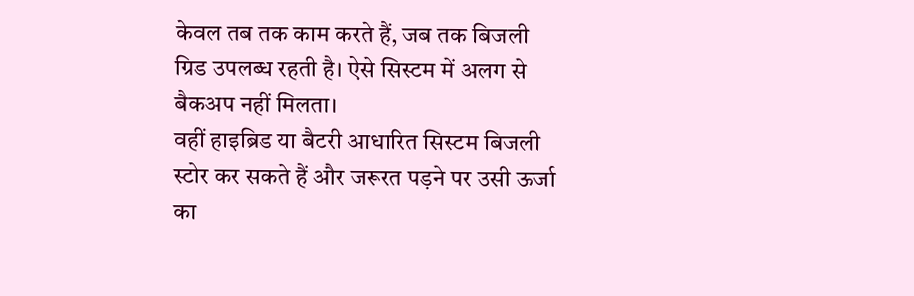केवल तब तक काम करते हैं, जब तक बिजली ग्रिड उपलब्ध रहती है। ऐसे सिस्टम में अलग से बैकअप नहीं मिलता।
वहीं हाइब्रिड या बैटरी आधारित सिस्टम बिजली स्टोर कर सकते हैं और जरूरत पड़ने पर उसी ऊर्जा का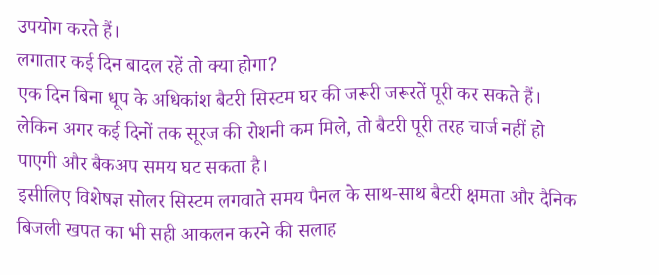उपयोग करते हैं।
लगातार कई दिन बादल रहें तो क्या होगा?
एक दिन बिना धूप के अधिकांश बैटरी सिस्टम घर की जरूरी जरूरतें पूरी कर सकते हैं। लेकिन अगर कई दिनों तक सूरज की रोशनी कम मिले, तो बैटरी पूरी तरह चार्ज नहीं हो पाएगी और बैकअप समय घट सकता है।
इसीलिए विशेषज्ञ सोलर सिस्टम लगवाते समय पैनल के साथ-साथ बैटरी क्षमता और दैनिक बिजली खपत का भी सही आकलन करने की सलाह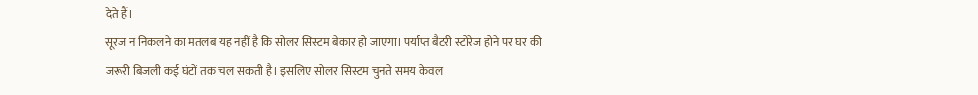देते हैं।
सूरज न निकलने का मतलब यह नहीं है कि सोलर सिस्टम बेकार हो जाएगा। पर्याप्त बैटरी स्टोरेज होने पर घर की जरूरी बिजली कई घंटों तक चल सकती है। इसलिए सोलर सिस्टम चुनते समय केवल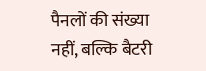पैनलों की संख्या नहीं, बल्कि बैटरी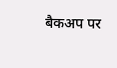बैकअप पर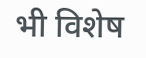भी विशेष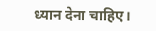ध्यान देना चाहिए।